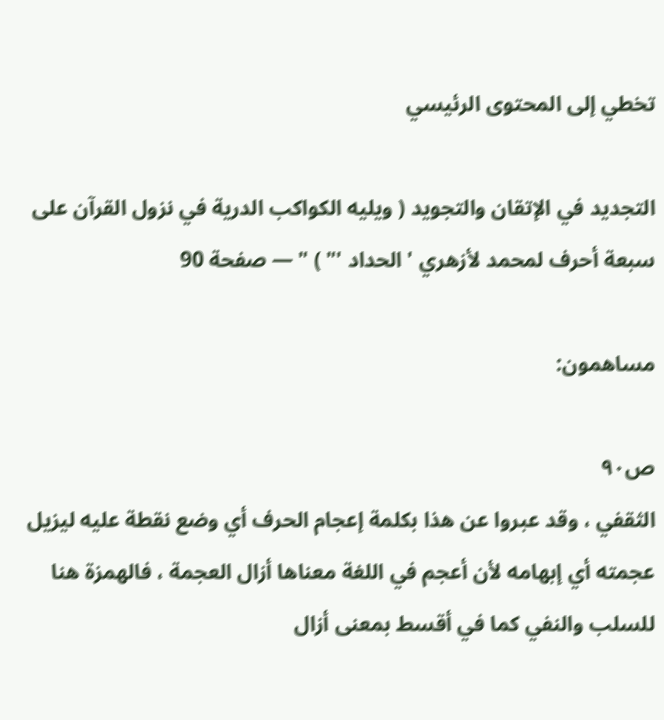تخطي إلى المحتوى الرئيسي

التجديد في الإتقان والتجويد ( ويليه الكواكب الدرية في نزول القرآن على سبعة أحرف لمحمد لأزهري ' الحداد '" ) " — صفحة 90

مساهمون:

ص٩٠
الثقفي ، وقد عبروا عن هذا بكلمة إعجام الحرف أي وضع نقطة عليه ليزيل عجمته أي إبهامه لأن أعجم في اللغة معناها أزال العجمة ، فالهمزة هنا للسلب والنفي كما في أقسط بمعنى أزال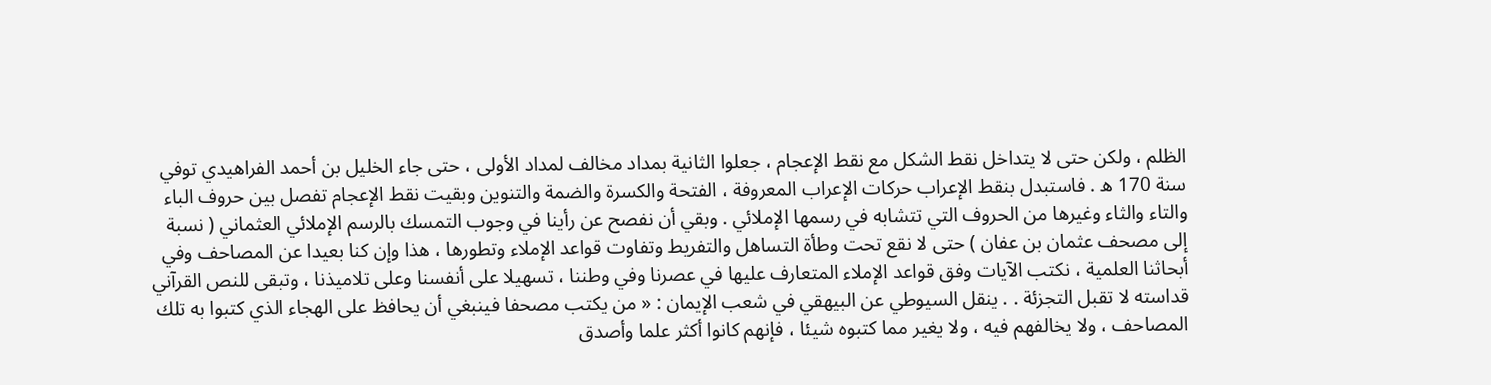الظلم ، ولكن حتى لا يتداخل نقط الشكل مع نقط الإعجام ، جعلوا الثانية بمداد مخالف لمداد الأولى ، حتى جاء الخليل بن أحمد الفراهيدي توفي سنة 170 ه . فاستبدل بنقط الإعراب حركات الإعراب المعروفة ، الفتحة والكسرة والضمة والتنوين وبقيت نقط الإعجام تفصل بين حروف الباء والتاء والثاء وغيرها من الحروف التي تتشابه في رسمها الإملائي . وبقي أن نفصح عن رأينا في وجوب التمسك بالرسم الإملائي العثماني ( نسبة إلى مصحف عثمان بن عفان ) حتى لا نقع تحت وطأة التساهل والتفريط وتفاوت قواعد الإملاء وتطورها ، هذا وإن كنا بعيدا عن المصاحف وفي أبحاثنا العلمية ، نكتب الآيات وفق قواعد الإملاء المتعارف عليها في عصرنا وفي وطننا ، تسهيلا على أنفسنا وعلى تلاميذنا ، وتبقى للنص القرآني قداسته لا تقبل التجزئة . . ينقل السيوطي عن البيهقي في شعب الإيمان : « من يكتب مصحفا فينبغي أن يحافظ على الهجاء الذي كتبوا به تلك المصاحف ، ولا يخالفهم فيه ، ولا يغير مما كتبوه شيئا ، فإنهم كانوا أكثر علما وأصدق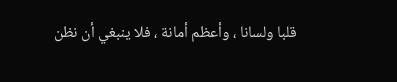قلبا ولسانا ، وأعظم أمانة ، فلا ينبغي أن نظن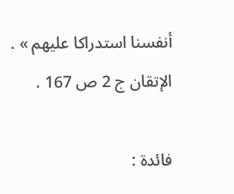أنفسنا استدراكا عليهم » . الإتقان ج 2 ص 167 .

فائدة :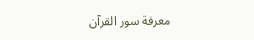معرفة سور القرآن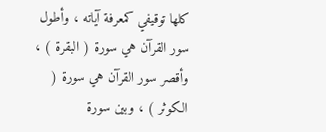كلها توقيفي كمعرفة آياته ، وأطول سور القرآن هي سورة ( البقرة ) ، وأقصر سور القرآن هي سورة ( الكوثر ) ، وبين سورة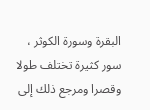البقرة وسورة الكوثر ، سور كثيرة تختلف طولا وقصرا ومرجع ذلك إلى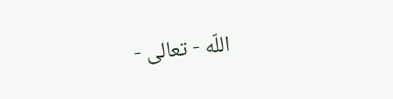اللّه - تعالى -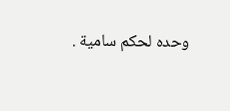وحده لحكم سامية .